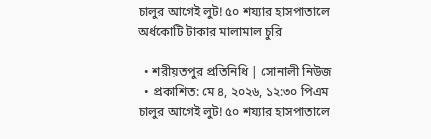চালুর আগেই লুট! ৫০ শয্যার হাসপাতালে অর্ধকোটি টাকার মালামাল চুরি

  • শরীয়তপুর প্রতিনিধি | সোনালী নিউজ
  • প্রকাশিত: মে ৪, ২০২৬, ১২:৩০ পিএম
চালুর আগেই লুট! ৫০ শয্যার হাসপাতালে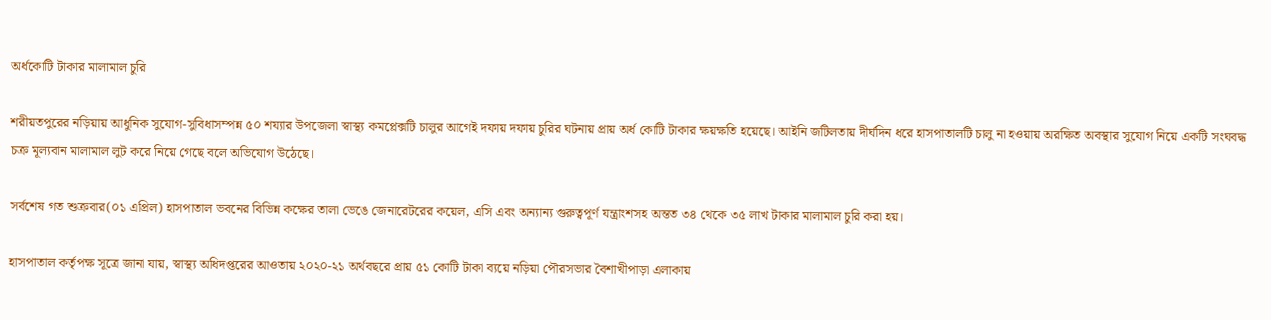অর্ধকোটি টাকার মালামাল চুরি

শরীয়তপুরের নড়িয়ায় আধুনিক সুযোগ-সুবিধাসম্পন্ন ৫০ শয্যার উপজেলা স্বাস্থ্য কমপ্লেক্সটি চালুর আগেই দফায় দফায় চুরির ঘটনায় প্রায় অর্ধ কোটি টাকার ক্ষয়ক্ষতি হয়েছে। আইনি জটিলতায় দীর্ঘদিন ধরে হাসপাতালটি চালু না হওয়ায় অরক্ষিত অবস্থার সুযোগ নিয়ে একটি সংঘবদ্ধ চক্র মূল্যবান মালামাল লুট করে নিয়ে গেছে বলে অভিযোগ উঠেছে।

সর্বশেষ গত শুক্রবার(০১ এপ্রিল) হাসপাতাল ভবনের বিভিন্ন কক্ষের তালা ভেঙে জেনারেটরের কয়েল, এসি এবং অন্যান্য গুরুত্বপূর্ণ যন্ত্রাংশসহ অন্তত ৩৪ থেকে ৩৫ লাখ টাকার মালামাল চুরি করা হয়।

হাসপাতাল কর্তৃপক্ষ সূত্রে জানা যায়, স্বাস্থ্য অধিদপ্তরের আওতায় ২০২০-২১ অর্থবছরে প্রায় ৫১ কোটি টাকা ব্যয়ে নড়িয়া পৌরসভার বৈশাখীপাড়া এলাকায়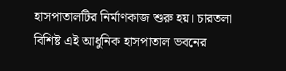হাসপাতালটির নির্মাণকাজ শুরু হয়। চারতলা বিশিষ্ট এই আধুনিক হাসপাতাল ভবনের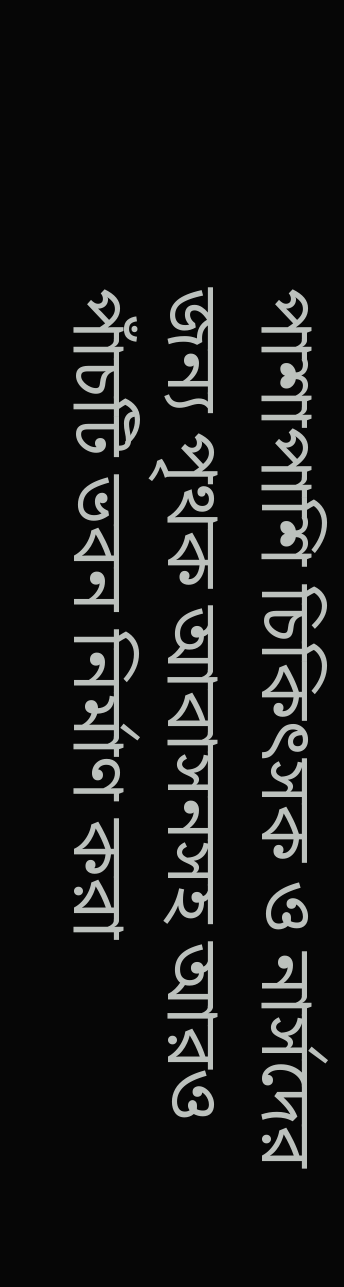পাশাপাশি চিকিৎসক ও নার্সদের জন্য পৃথক আবাসনসহ আরও পাঁচটি ভবন নির্মাণ করা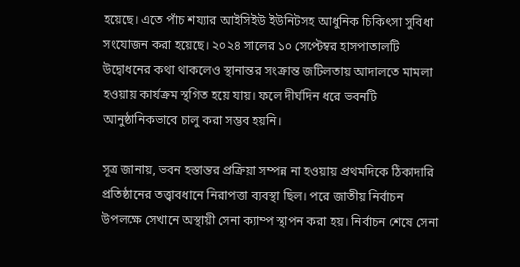হয়েছে। এতে পাঁচ শয্যার আইসিইউ ইউনিটসহ আধুনিক চিকিৎসা সুবিধা সংযোজন করা হয়েছে। ২০২৪ সালের ১০ সেপ্টেম্বর হাসপাতালটি উদ্বোধনের কথা থাকলেও স্থানান্তর সংক্রান্ত জটিলতায় আদালতে মামলা হওয়ায় কার্যক্রম স্থগিত হয়ে যায়। ফলে দীর্ঘদিন ধরে ভবনটি আনুষ্ঠানিকভাবে চালু করা সম্ভব হয়নি।

সূত্র জানায়, ভবন হস্তান্তর প্রক্রিয়া সম্পন্ন না হওয়ায় প্রথমদিকে ঠিকাদারি প্রতিষ্ঠানের তত্ত্বাবধানে নিরাপত্তা ব্যবস্থা ছিল। পরে জাতীয় নির্বাচন উপলক্ষে সেখানে অস্থায়ী সেনা ক্যাম্প স্থাপন করা হয়। নির্বাচন শেষে সেনা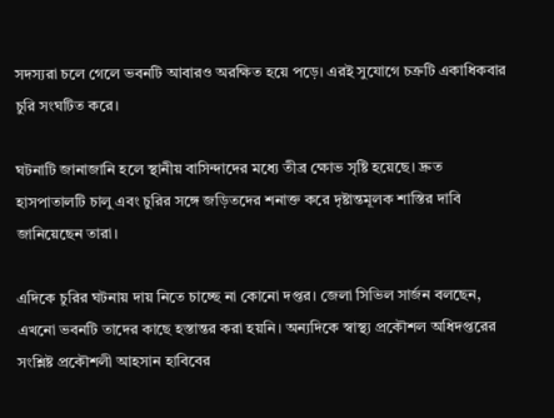সদস্যরা চলে গেলে ভবনটি আবারও অরক্ষিত হয়ে পড়ে। এরই সুযোগে চক্রটি একাধিকবার চুরি সংঘটিত করে।

ঘটনাটি জানাজানি হলে স্থানীয় বাসিন্দাদের মধ্যে তীব্র ক্ষোভ সৃষ্টি হয়েছে। দ্রুত হাসপাতালটি চালু এবং চুরির সঙ্গে জড়িতদের শনাক্ত করে দৃষ্টান্তমূলক শাস্তির দাবি জানিয়েছেন তারা।

এদিকে চুরির ঘটনায় দায় নিতে চাচ্ছে না কোনো দপ্তর। জেলা সিভিল সার্জন বলছেন, এখনো ভবনটি তাদের কাছে হস্তান্তর করা হয়নি। অন্যদিকে স্বাস্থ্য প্রকৌশল অধিদপ্তরের সংশ্লিষ্ট প্রকৌশলী আহসান হাবিবের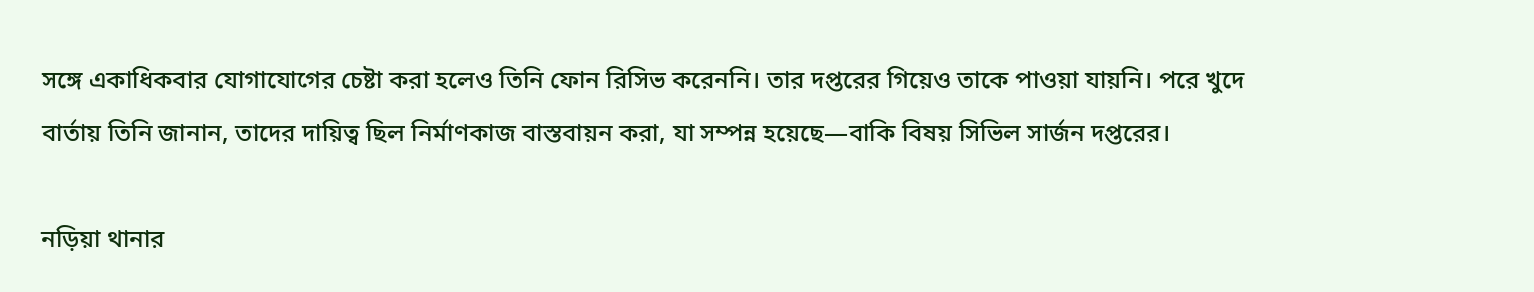সঙ্গে একাধিকবার যোগাযোগের চেষ্টা করা হলেও তিনি ফোন রিসিভ করেননি। তার দপ্তরের গিয়েও তাকে পাওয়া যায়নি। পরে খুদে বার্তায় তিনি জানান, তাদের দায়িত্ব ছিল নির্মাণকাজ বাস্তবায়ন করা, যা সম্পন্ন হয়েছে—বাকি বিষয় সিভিল সার্জন দপ্তরের।

নড়িয়া থানার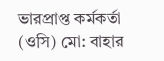ভারপ্রাপ্ত কর্মকর্তা (ওসি) মো: বাহার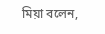মিয়া বলেন,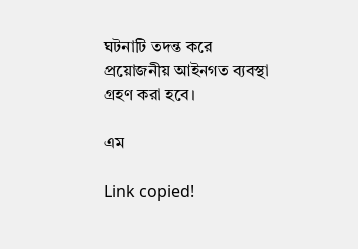ঘটনাটি তদন্ত করে প্রয়োজনীয় আইনগত ব্যবস্থা গ্রহণ করা হবে।

এম

Link copied!